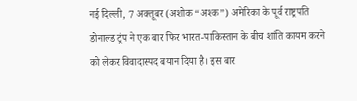नई दिल्ली, 7 अक्तूबर (अशोक “अश्क”) अमेरिका के पूर्व राष्ट्रपति डोनाल्ड ट्रंप ने एक बार फिर भारत-पाकिस्तान के बीच शांति कायम करने को लेकर विवादास्पद बयान दिया है। इस बार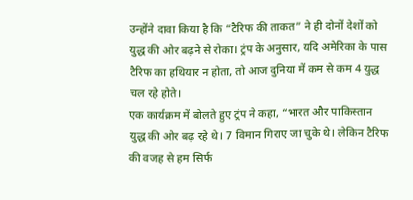उन्होंने दावा किया है कि “टैरिफ की ताकत” ने ही दोनों देशों को युद्ध की ओर बढ़ने से रोका। ट्रंप के अनुसार, यदि अमेरिका के पास टैरिफ का हथियार न होता, तो आज दुनिया में कम से कम 4 युद्ध चल रहे होते।
एक कार्यक्रम में बोलते हुए ट्रंप ने कहा, “भारत और पाकिस्तान युद्ध की ओर बढ़ रहे थे। 7 विमान गिराए जा चुके थे। लेकिन टैरिफ की वजह से हम सिर्फ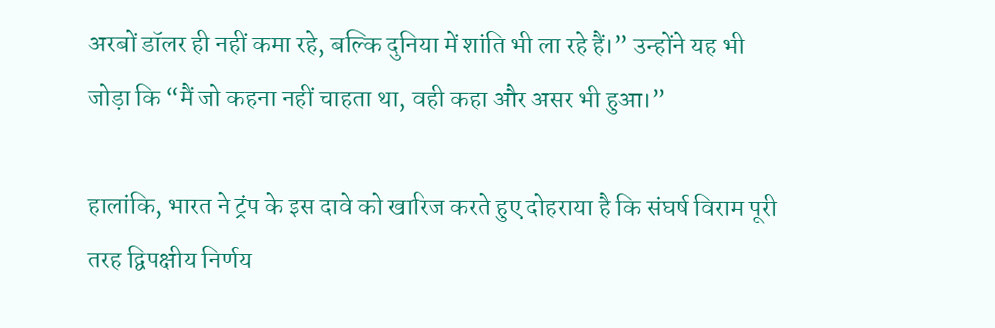अरबों डॉलर ही नहीं कमा रहे, बल्कि दुनिया में शांति भी ला रहे हैं।” उन्होंने यह भी जोड़ा कि “मैं जो कहना नहीं चाहता था, वही कहा और असर भी हुआ।”

हालांकि, भारत ने ट्रंप के इस दावे को खारिज करते हुए दोहराया है कि संघर्ष विराम पूरी तरह द्विपक्षीय निर्णय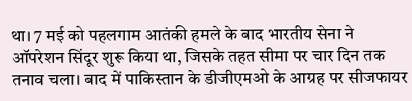था। 7 मई को पहलगाम आतंकी हमले के बाद भारतीय सेना ने ऑपरेशन सिंदूर शुरू किया था, जिसके तहत सीमा पर चार दिन तक तनाव चला। बाद में पाकिस्तान के डीजीएमओ के आग्रह पर सीजफायर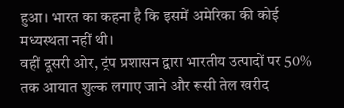हुआ। भारत का कहना है कि इसमें अमेरिका की कोई मध्यस्थता नहीं थी।
वहीं दूसरी ओर, ट्रंप प्रशासन द्वारा भारतीय उत्पादों पर 50% तक आयात शुल्क लगाए जाने और रूसी तेल खरीद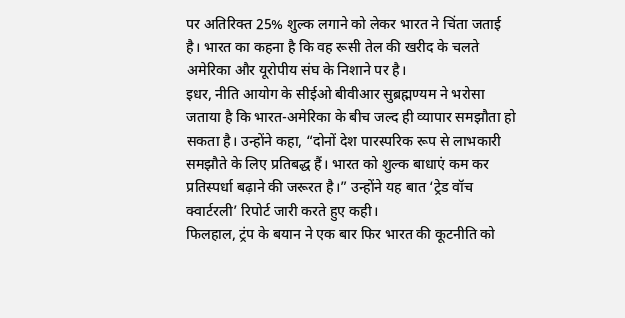पर अतिरिक्त 25% शुल्क लगाने को लेकर भारत ने चिंता जताई है। भारत का कहना है कि वह रूसी तेल की खरीद के चलते अमेरिका और यूरोपीय संघ के निशाने पर है।
इधर, नीति आयोग के सीईओ बीवीआर सुब्रह्मण्यम ने भरोसा जताया है कि भारत-अमेरिका के बीच जल्द ही व्यापार समझौता हो सकता है। उन्होंने कहा, “दोनों देश पारस्परिक रूप से लाभकारी समझौते के लिए प्रतिबद्ध हैं। भारत को शुल्क बाधाएं कम कर प्रतिस्पर्धा बढ़ाने की जरूरत है।” उन्होंने यह बात ‘ट्रेड वॉच क्वार्टरली’ रिपोर्ट जारी करते हुए कही।
फिलहाल, ट्रंप के बयान ने एक बार फिर भारत की कूटनीति को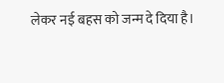लेकर नई बहस को जन्म दे दिया है।